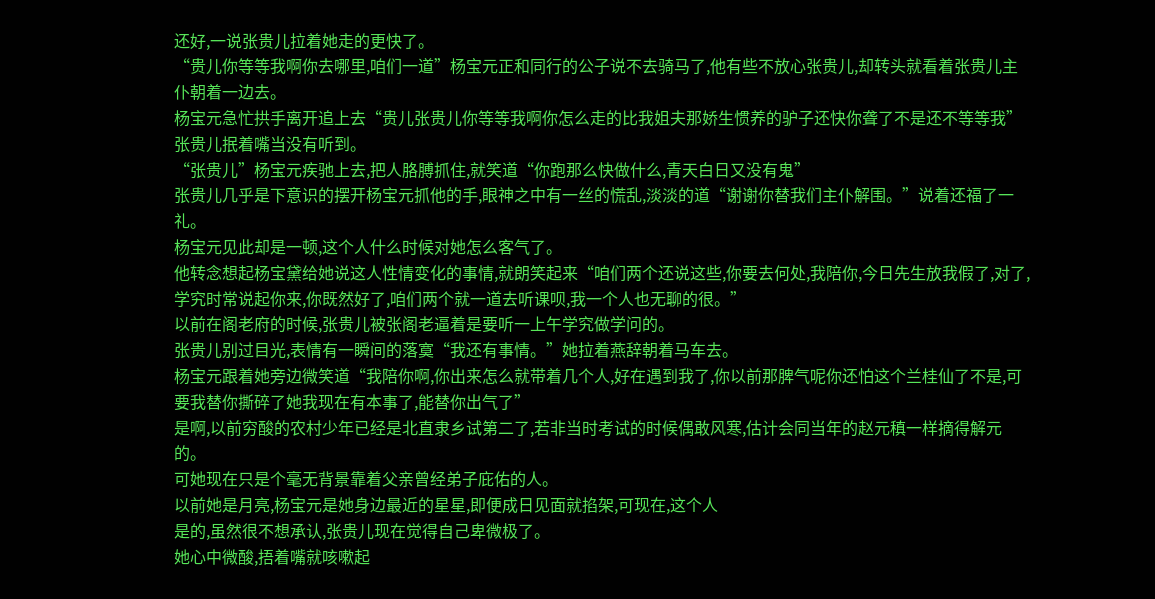还好,一说张贵儿拉着她走的更快了。
“贵儿你等等我啊你去哪里,咱们一道”杨宝元正和同行的公子说不去骑马了,他有些不放心张贵儿,却转头就看着张贵儿主仆朝着一边去。
杨宝元急忙拱手离开追上去“贵儿张贵儿你等等我啊你怎么走的比我姐夫那娇生惯养的驴子还快你聋了不是还不等等我”
张贵儿抿着嘴当没有听到。
“张贵儿”杨宝元疾驰上去,把人胳膊抓住,就笑道“你跑那么快做什么,青天白日又没有鬼”
张贵儿几乎是下意识的摆开杨宝元抓他的手,眼神之中有一丝的慌乱,淡淡的道“谢谢你替我们主仆解围。”说着还福了一礼。
杨宝元见此却是一顿,这个人什么时候对她怎么客气了。
他转念想起杨宝黛给她说这人性情变化的事情,就朗笑起来“咱们两个还说这些,你要去何处,我陪你,今日先生放我假了,对了,学究时常说起你来,你既然好了,咱们两个就一道去听课呗,我一个人也无聊的很。”
以前在阁老府的时候,张贵儿被张阁老逼着是要听一上午学究做学问的。
张贵儿别过目光,表情有一瞬间的落寞“我还有事情。”她拉着燕辞朝着马车去。
杨宝元跟着她旁边微笑道“我陪你啊,你出来怎么就带着几个人,好在遇到我了,你以前那脾气呢你还怕这个兰桂仙了不是,可要我替你撕碎了她我现在有本事了,能替你出气了”
是啊,以前穷酸的农村少年已经是北直隶乡试第二了,若非当时考试的时候偶敢风寒,估计会同当年的赵元稹一样摘得解元的。
可她现在只是个毫无背景靠着父亲曾经弟子庇佑的人。
以前她是月亮,杨宝元是她身边最近的星星,即便成日见面就掐架,可现在,这个人
是的,虽然很不想承认,张贵儿现在觉得自己卑微极了。
她心中微酸,捂着嘴就咳嗽起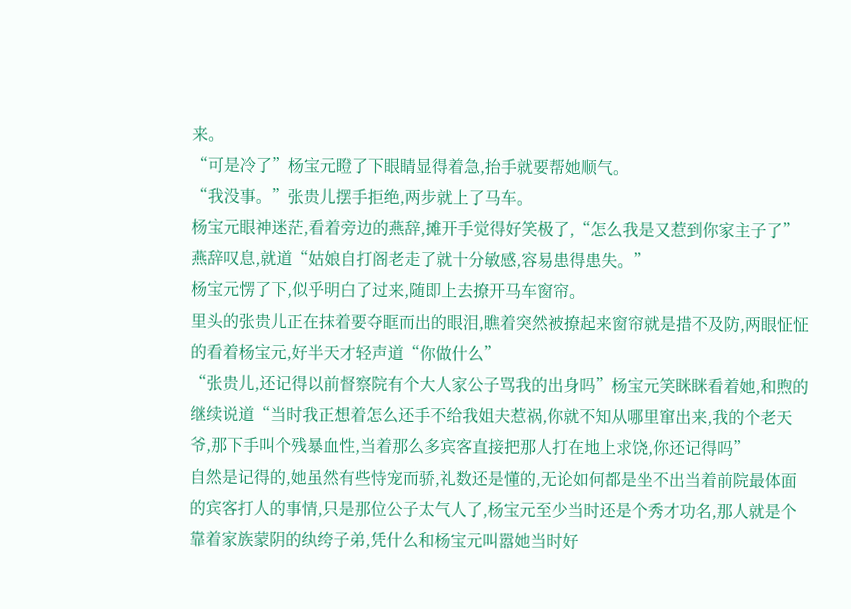来。
“可是冷了”杨宝元瞪了下眼睛显得着急,抬手就要帮她顺气。
“我没事。”张贵儿摆手拒绝,两步就上了马车。
杨宝元眼神迷茫,看着旁边的燕辞,摊开手觉得好笑极了,“怎么我是又惹到你家主子了”
燕辞叹息,就道“姑娘自打阁老走了就十分敏感,容易患得患失。”
杨宝元愣了下,似乎明白了过来,随即上去撩开马车窗帘。
里头的张贵儿正在抹着要夺眶而出的眼泪,瞧着突然被撩起来窗帘就是措不及防,两眼怔怔的看着杨宝元,好半天才轻声道“你做什么”
“张贵儿,还记得以前督察院有个大人家公子骂我的出身吗”杨宝元笑眯眯看着她,和煦的继续说道“当时我正想着怎么还手不给我姐夫惹祸,你就不知从哪里窜出来,我的个老天爷,那下手叫个残暴血性,当着那么多宾客直接把那人打在地上求饶,你还记得吗”
自然是记得的,她虽然有些恃宠而骄,礼数还是懂的,无论如何都是坐不出当着前院最体面的宾客打人的事情,只是那位公子太气人了,杨宝元至少当时还是个秀才功名,那人就是个靠着家族蒙阴的纨绔子弟,凭什么和杨宝元叫嚣她当时好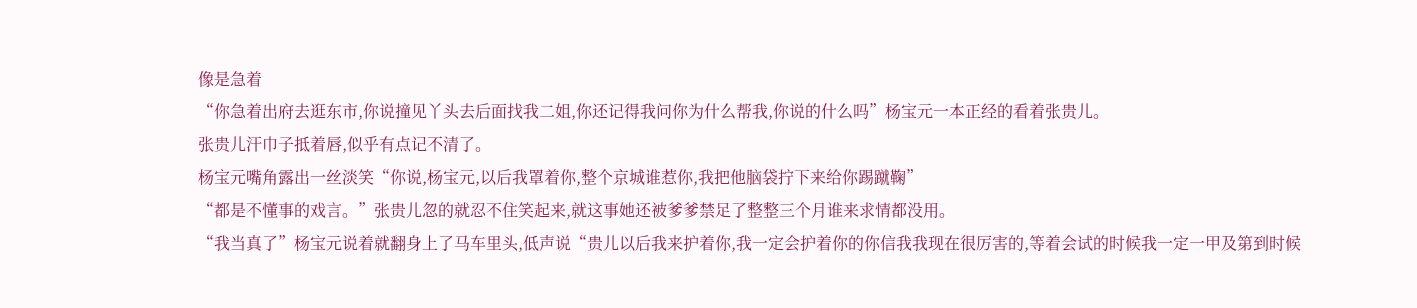像是急着
“你急着出府去逛东市,你说撞见丫头去后面找我二姐,你还记得我问你为什么帮我,你说的什么吗”杨宝元一本正经的看着张贵儿。
张贵儿汗巾子抵着唇,似乎有点记不清了。
杨宝元嘴角露出一丝淡笑“你说,杨宝元,以后我罩着你,整个京城谁惹你,我把他脑袋拧下来给你踢蹴鞠”
“都是不懂事的戏言。”张贵儿忽的就忍不住笑起来,就这事她还被爹爹禁足了整整三个月谁来求情都没用。
“我当真了”杨宝元说着就翻身上了马车里头,低声说“贵儿以后我来护着你,我一定会护着你的你信我我现在很厉害的,等着会试的时候我一定一甲及第到时候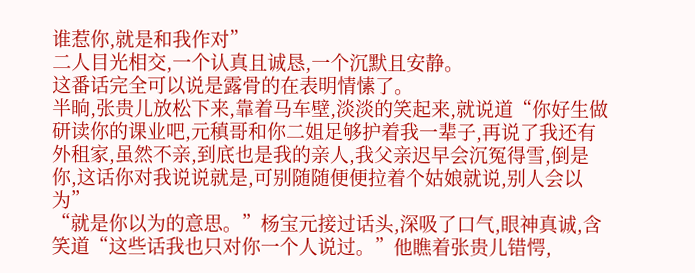谁惹你,就是和我作对”
二人目光相交,一个认真且诚恳,一个沉默且安静。
这番话完全可以说是露骨的在表明情愫了。
半晌,张贵儿放松下来,靠着马车壁,淡淡的笑起来,就说道“你好生做研读你的课业吧,元稹哥和你二姐足够护着我一辈子,再说了我还有外租家,虽然不亲,到底也是我的亲人,我父亲迟早会沉冤得雪,倒是你,这话你对我说说就是,可别随随便便拉着个姑娘就说,别人会以为”
“就是你以为的意思。”杨宝元接过话头,深吸了口气,眼神真诚,含笑道“这些话我也只对你一个人说过。”他瞧着张贵儿错愕,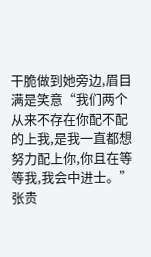干脆做到她旁边,眉目满是笑意“我们两个从来不存在你配不配的上我,是我一直都想努力配上你,你且在等等我,我会中进士。”
张贵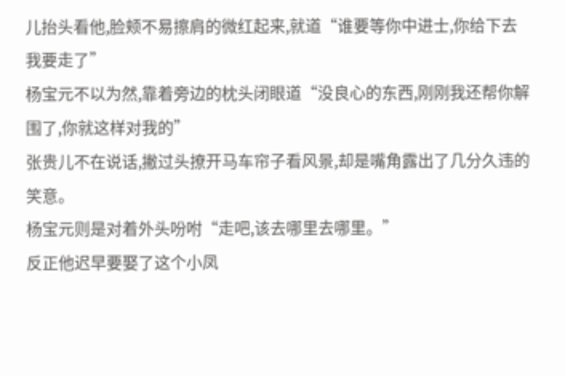儿抬头看他,脸颊不易擦肩的微红起来,就道“谁要等你中进士,你给下去我要走了”
杨宝元不以为然,靠着旁边的枕头闭眼道“没良心的东西,刚刚我还帮你解围了,你就这样对我的”
张贵儿不在说话,撇过头撩开马车帘子看风景,却是嘴角露出了几分久违的笑意。
杨宝元则是对着外头吩咐“走吧,该去哪里去哪里。”
反正他迟早要娶了这个小凤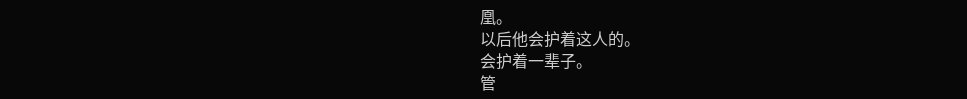凰。
以后他会护着这人的。
会护着一辈子。
管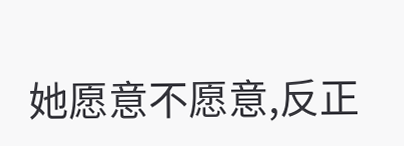她愿意不愿意,反正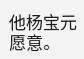他杨宝元愿意。